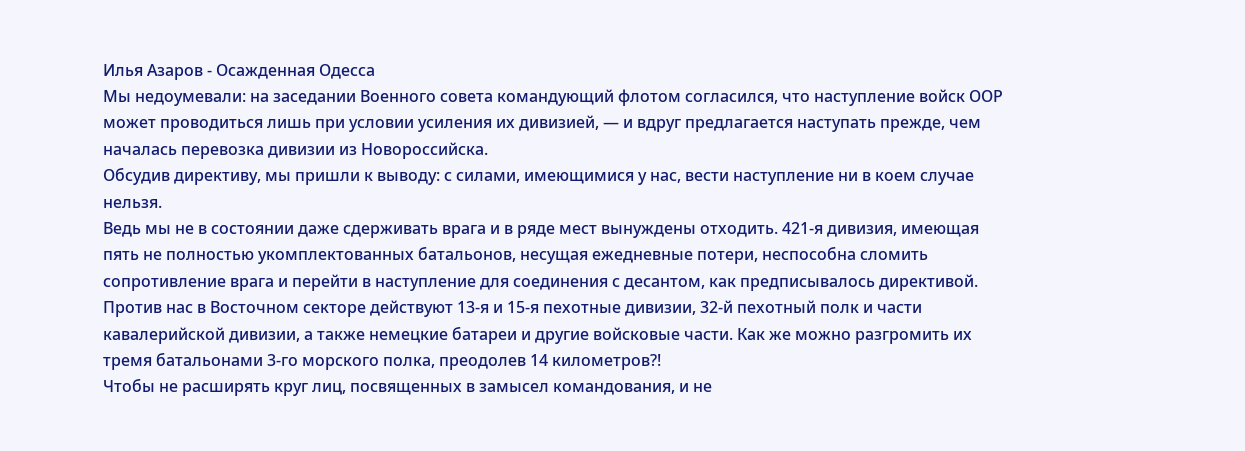Илья Азаров - Осажденная Одесса
Мы недоумевали: на заседании Военного совета командующий флотом согласился, что наступление войск ООР может проводиться лишь при условии усиления их дивизией, — и вдруг предлагается наступать прежде, чем началась перевозка дивизии из Новороссийска.
Обсудив директиву, мы пришли к выводу: с силами, имеющимися у нас, вести наступление ни в коем случае нельзя.
Ведь мы не в состоянии даже сдерживать врага и в ряде мест вынуждены отходить. 421-я дивизия, имеющая пять не полностью укомплектованных батальонов, несущая ежедневные потери, неспособна сломить сопротивление врага и перейти в наступление для соединения с десантом, как предписывалось директивой. Против нас в Восточном секторе действуют 13-я и 15-я пехотные дивизии, 32-й пехотный полк и части кавалерийской дивизии, а также немецкие батареи и другие войсковые части. Как же можно разгромить их тремя батальонами 3-го морского полка, преодолев 14 километров?!
Чтобы не расширять круг лиц, посвященных в замысел командования, и не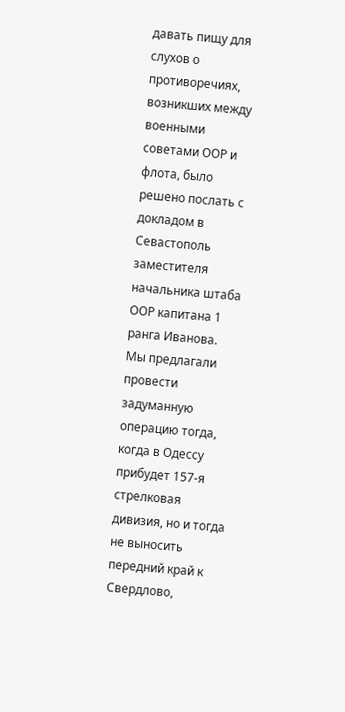давать пищу для слухов о противоречиях, возникших между военными советами ООР и флота, было решено послать с докладом в Севастополь заместителя начальника штаба ООР капитана 1 ранга Иванова.
Мы предлагали провести задуманную операцию тогда, когда в Одессу прибудет 157-я стрелковая дивизия, но и тогда не выносить передний край к Свердлово,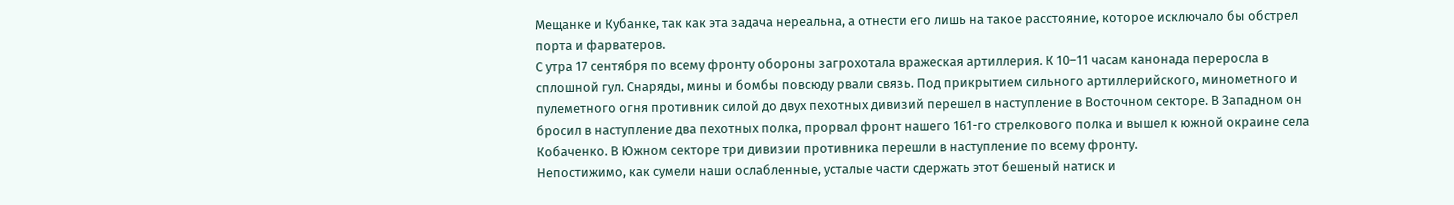Мещанке и Кубанке, так как эта задача нереальна, а отнести его лишь на такое расстояние, которое исключало бы обстрел порта и фарватеров.
С утра 17 сентября по всему фронту обороны загрохотала вражеская артиллерия. К 10–11 часам канонада переросла в сплошной гул. Снаряды, мины и бомбы повсюду рвали связь. Под прикрытием сильного артиллерийского, минометного и пулеметного огня противник силой до двух пехотных дивизий перешел в наступление в Восточном секторе. В Западном он бросил в наступление два пехотных полка, прорвал фронт нашего 161-го стрелкового полка и вышел к южной окраине села Кобаченко. В Южном секторе три дивизии противника перешли в наступление по всему фронту.
Непостижимо, как сумели наши ослабленные, усталые части сдержать этот бешеный натиск и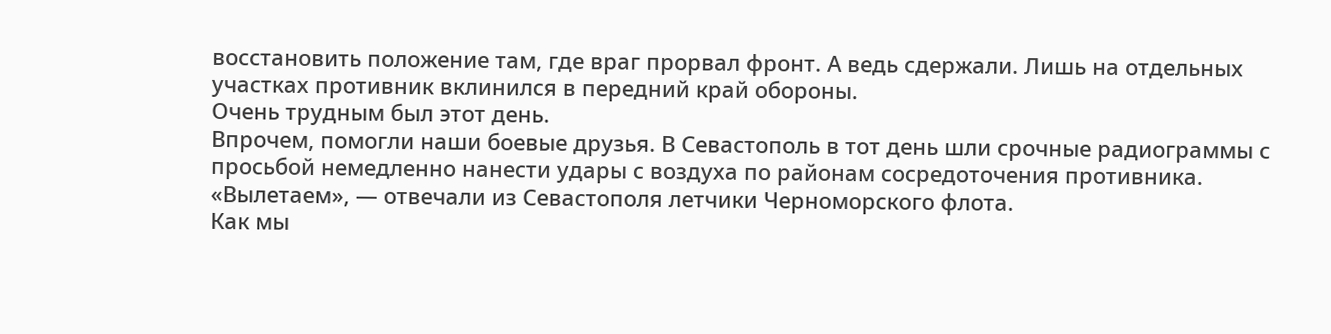восстановить положение там, где враг прорвал фронт. А ведь сдержали. Лишь на отдельных участках противник вклинился в передний край обороны.
Очень трудным был этот день.
Впрочем, помогли наши боевые друзья. В Севастополь в тот день шли срочные радиограммы с просьбой немедленно нанести удары с воздуха по районам сосредоточения противника. «Вылетаем», — отвечали из Севастополя летчики Черноморского флота.
Как мы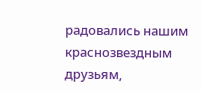радовались нашим краснозвездным друзьям,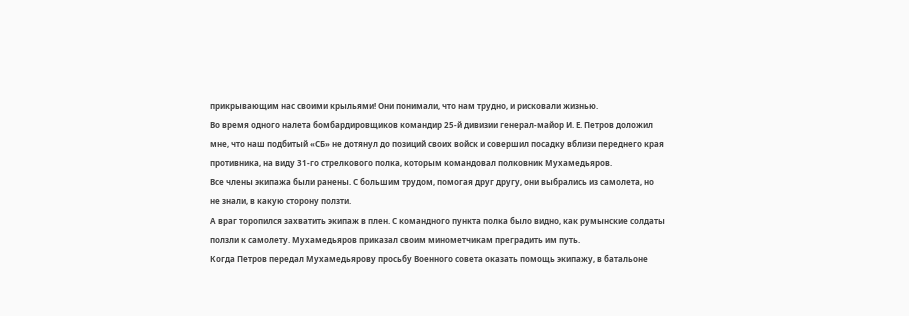прикрывающим нас своими крыльями! Они понимали, что нам трудно, и рисковали жизнью.
Во время одного налета бомбардировщиков командир 25-й дивизии генерал-майор И. Е. Петров доложил мне, что наш подбитый «СБ» не дотянул до позиций своих войск и совершил посадку вблизи переднего края противника, на виду 31-го стрелкового полка, которым командовал полковник Мухамедьяров.
Все члены экипажа были ранены. С большим трудом, помогая друг другу, они выбрались из самолета, но не знали, в какую сторону ползти.
А враг торопился захватить экипаж в плен. С командного пункта полка было видно, как румынские солдаты ползли к самолету. Мухамедьяров приказал своим минометчикам преградить им путь.
Когда Петров передал Мухамедьярову просьбу Военного совета оказать помощь экипажу, в батальоне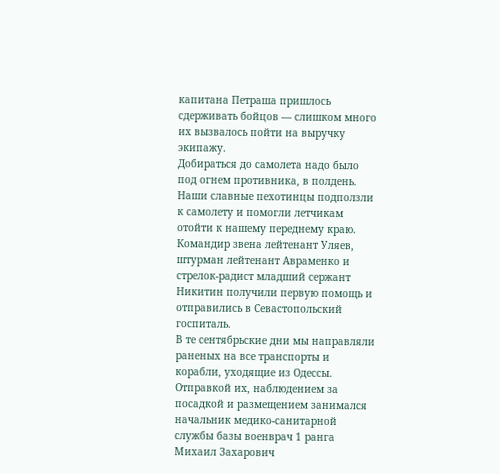капитана Петраша пришлось сдерживать бойцов — слишком много их вызвалось пойти на выручку экипажу.
Добираться до самолета надо было под огнем противника, в полдень. Наши славные пехотинцы подползли к самолету и помогли летчикам отойти к нашему переднему краю. Командир звена лейтенант Уляев, штурман лейтенант Авраменко и стрелок-радист младший сержант Никитин получили первую помощь и отправились в Севастопольский госпиталь.
В те сентябрьские дни мы направляли раненых на все транспорты и корабли, уходящие из Одессы. Отправкой их, наблюдением за посадкой и размещением занимался начальник медико-санитарной службы базы военврач 1 ранга Михаил Захарович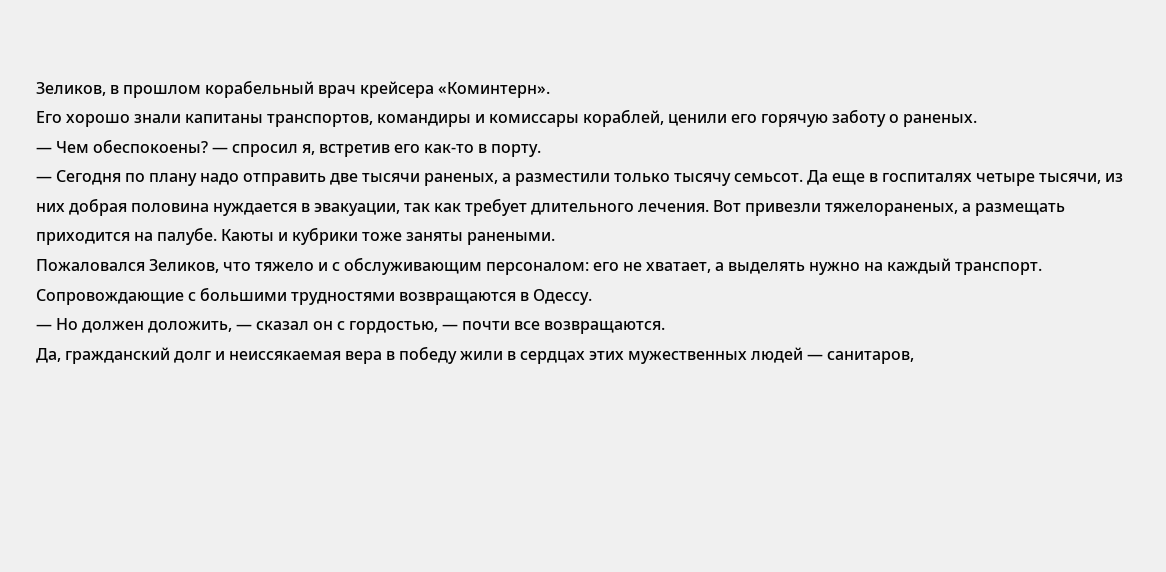Зеликов, в прошлом корабельный врач крейсера «Коминтерн».
Его хорошо знали капитаны транспортов, командиры и комиссары кораблей, ценили его горячую заботу о раненых.
— Чем обеспокоены? — спросил я, встретив его как-то в порту.
— Сегодня по плану надо отправить две тысячи раненых, а разместили только тысячу семьсот. Да еще в госпиталях четыре тысячи, из них добрая половина нуждается в эвакуации, так как требует длительного лечения. Вот привезли тяжелораненых, а размещать приходится на палубе. Каюты и кубрики тоже заняты ранеными.
Пожаловался Зеликов, что тяжело и с обслуживающим персоналом: его не хватает, а выделять нужно на каждый транспорт. Сопровождающие с большими трудностями возвращаются в Одессу.
— Но должен доложить, — сказал он с гордостью, — почти все возвращаются.
Да, гражданский долг и неиссякаемая вера в победу жили в сердцах этих мужественных людей — санитаров,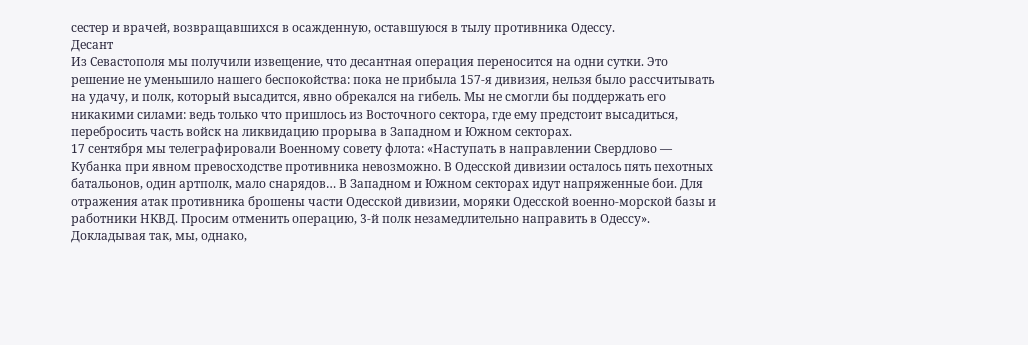сестер и врачей, возвращавшихся в осажденную, оставшуюся в тылу противника Одессу.
Десант
Из Севастополя мы получили извещение, что десантная операция переносится на одни сутки. Это решение не уменьшило нашего беспокойства: пока не прибыла 157-я дивизия, нельзя было рассчитывать на удачу, и полк, который высадится, явно обрекался на гибель. Мы не смогли бы поддержать его никакими силами: ведь только что пришлось из Восточного сектора, где ему предстоит высадиться, перебросить часть войск на ликвидацию прорыва в Западном и Южном секторах.
17 сентября мы телеграфировали Военному совету флота: «Наступать в направлении Свердлово — Кубанка при явном превосходстве противника невозможно. В Одесской дивизии осталось пять пехотных батальонов, один артполк, мало снарядов… В Западном и Южном секторах идут напряженные бои. Для отражения атак противника брошены части Одесской дивизии, моряки Одесской военно-морской базы и работники НКВД. Просим отменить операцию, 3-й полк незамедлительно направить в Одессу».
Докладывая так, мы, однако,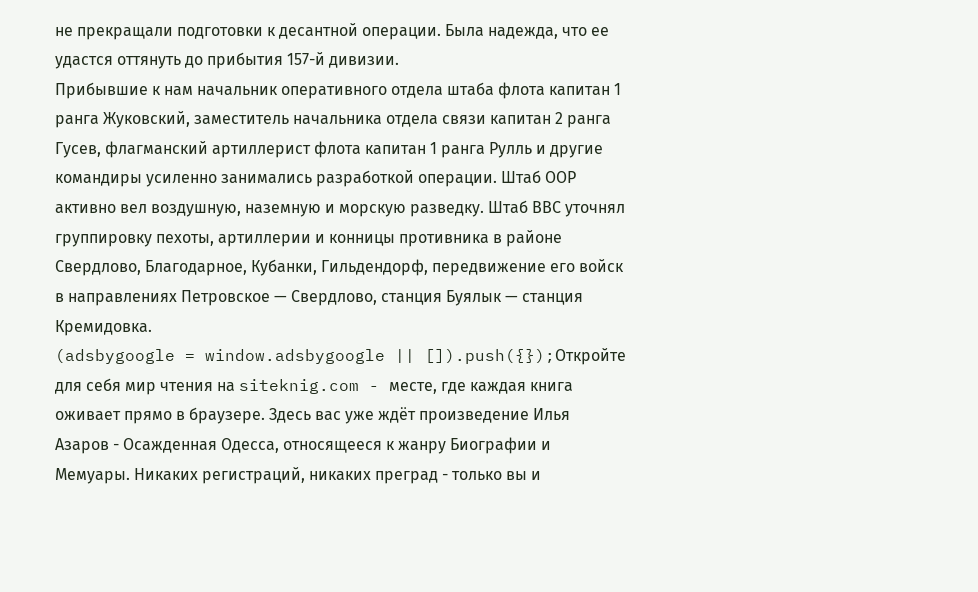не прекращали подготовки к десантной операции. Была надежда, что ее удастся оттянуть до прибытия 157-й дивизии.
Прибывшие к нам начальник оперативного отдела штаба флота капитан 1 ранга Жуковский, заместитель начальника отдела связи капитан 2 ранга Гусев, флагманский артиллерист флота капитан 1 ранга Рулль и другие командиры усиленно занимались разработкой операции. Штаб ООР активно вел воздушную, наземную и морскую разведку. Штаб ВВС уточнял группировку пехоты, артиллерии и конницы противника в районе Свердлово, Благодарное, Кубанки, Гильдендорф, передвижение его войск в направлениях Петровское — Свердлово, станция Буялык — станция Кремидовка.
(adsbygoogle = window.adsbygoogle || []).push({});Откройте для себя мир чтения на siteknig.com - месте, где каждая книга оживает прямо в браузере. Здесь вас уже ждёт произведение Илья Азаров - Осажденная Одесса, относящееся к жанру Биографии и Мемуары. Никаких регистраций, никаких преград - только вы и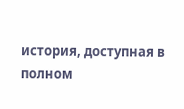история, доступная в полном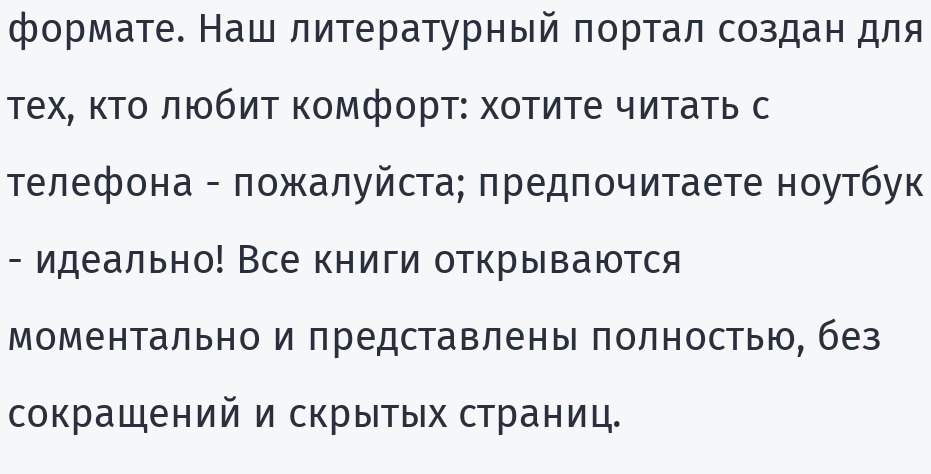формате. Наш литературный портал создан для тех, кто любит комфорт: хотите читать с телефона - пожалуйста; предпочитаете ноутбук - идеально! Все книги открываются моментально и представлены полностью, без сокращений и скрытых страниц.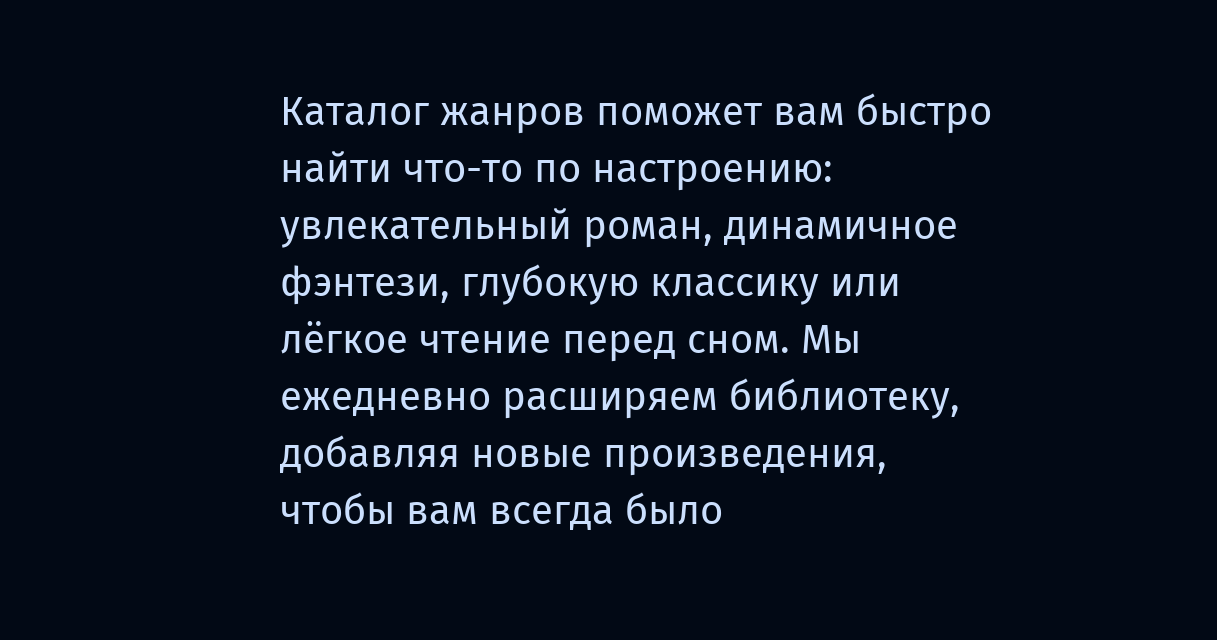Каталог жанров поможет вам быстро найти что-то по настроению: увлекательный роман, динамичное фэнтези, глубокую классику или лёгкое чтение перед сном. Мы ежедневно расширяем библиотеку, добавляя новые произведения, чтобы вам всегда было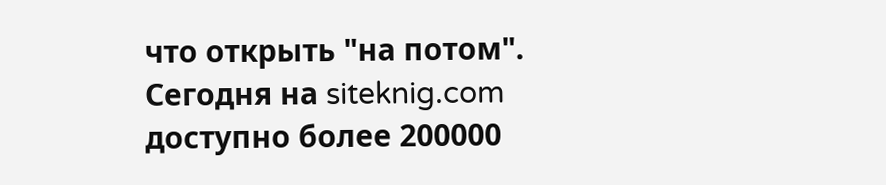что открыть "на потом". Сегодня на siteknig.com доступно более 200000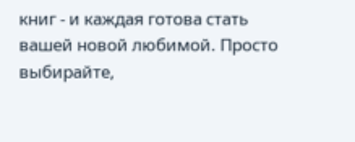книг - и каждая готова стать вашей новой любимой. Просто выбирайте,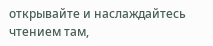открывайте и наслаждайтесь чтением там,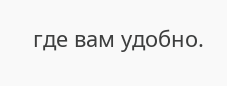где вам удобно.